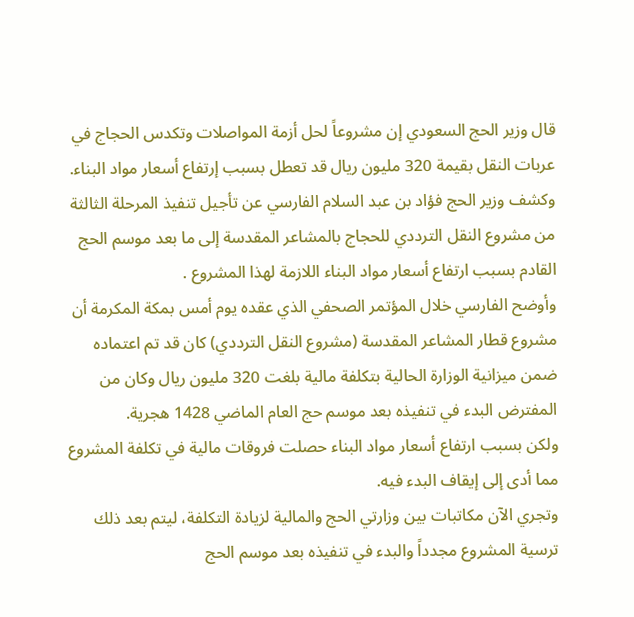قال وزير الحج السعودي إن مشروعاً لحل أزمة المواصلات وتكدس الحجاج في عربات النقل بقيمة 320 مليون ريال قد تعطل بسبب إرتفاع أسعار مواد البناء.
وكشف وزير الحج فؤاد بن عبد السلام الفارسي عن تأجيل تنفيذ المرحلة الثالثة من مشروع النقل الترددي للحجاج بالمشاعر المقدسة إلى ما بعد موسم الحج القادم بسبب ارتفاع أسعار مواد البناء اللازمة لهذا المشروع .
وأوضح الفارسي خلال المؤتمر الصحفي الذي عقده يوم أمس بمكة المكرمة أن مشروع قطار المشاعر المقدسة (مشروع النقل الترددي) كان قد تم اعتماده ضمن ميزانية الوزارة الحالية بتكلفة مالية بلغت 320 مليون ريال وكان من المفترض البدء في تنفيذه بعد موسم حج العام الماضي 1428 هجرية.
ولكن بسبب ارتفاع أسعار مواد البناء حصلت فروقات مالية في تكلفة المشروع مما أدى إلى إيقاف البدء فيه.
وتجري الآن مكاتبات بين وزارتي الحج والمالية لزيادة التكلفة، ليتم بعد ذلك ترسية المشروع مجدداً والبدء في تنفيذه بعد موسم الحج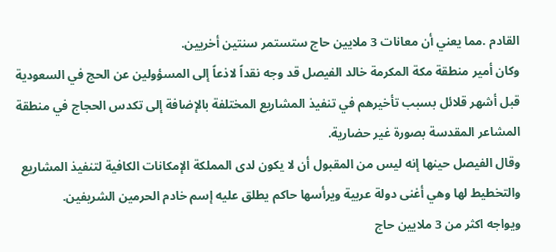القادم .مما يعني أن معانات 3 ملايين حاج ستستمر سنتين أخريين.
وكان أمير منطقة مكة المكرمة خالد الفيصل قد وجه نقداً لاذعاً إلى المسؤولين عن الحج في السعودية قبل أشهر قلائل بسبب تأخيرهم في تنفيذ المشاريع المختلفة بالإضافة إلى تكدس الحجاج في منطقة المشاعر المقدسة بصورة غير حضارية.
وقال الفيصل حينها إنه ليس من المقبول أن لا يكون لدى المملكة الإمكانات الكافية لتنفيذ المشاريع والتخطيط لها وهي أغنى دولة عربية ويرأسها حاكم يطلق عليه إسم خادم الحرمين الشريفين.
ويواجه اكثر من 3 ملايين حاج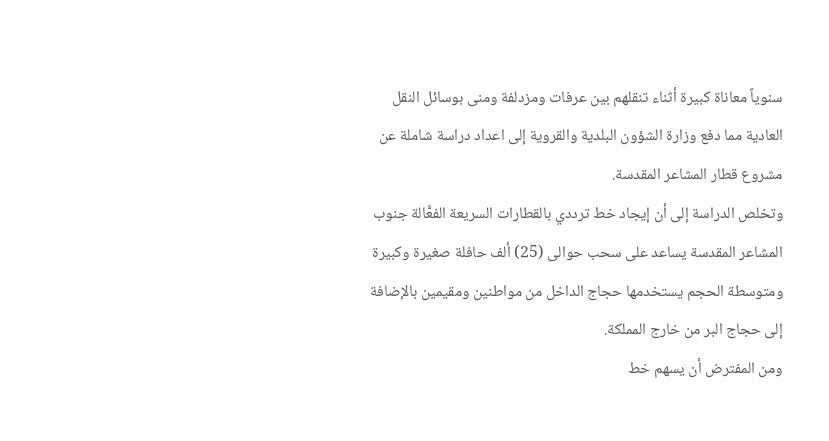سنوياً معاناة كبيرة أثناء تنقلهم بين عرفات ومزدلفة ومنى بوسائل النقل العادية مما دفع وزارة الشؤون البلدية والقروية إلى اعداد دراسة شاملة عن مشروع قطار المشاعر المقدسة.
وتخلص الدراسة إلى أن إيجاد خط ترددي بالقطارات السريعة الفعًّالة جنوب المشاعر المقدسة يساعد على سحب حوالى (25) ألف حافلة صغيرة وكبيرة ومتوسطة الحجم يستخدمها حجاج الداخل من مواطنين ومقيمين بالإضافة إلى حجاج البر من خارج المملكة.
ومن المفترض أن يسهم خط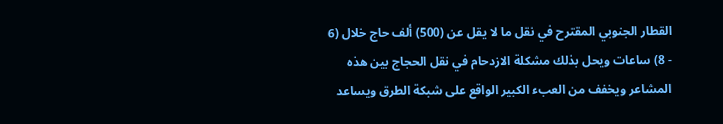القطار الجنوبي المقترح في نقل ما لا يقل عن (500) ألف حاج خلال (6 - 8) ساعات ويحل بذلك مشكلة الازدحام في نقل الحجاج بين هذه المشاعر ويخفف من العبء الكبير الواقع على شبكة الطرق ويساعد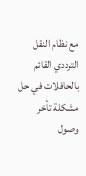مع نظام النقل الترددي القائم بالحافلات في حل مشكلة تأخر وصول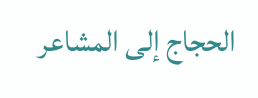الحجاج إلى المشاعر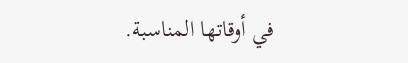في أوقاتها المناسبة.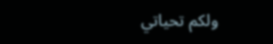ولكم تحياتي